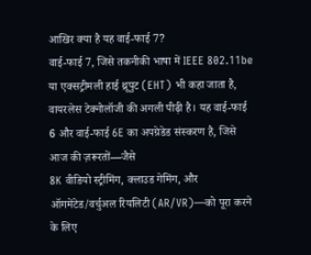आखिर क्या है यह वाई-फाई 7?
वाई-फाई 7, जिसे तकनीकी भाषा में IEEE 802.11be या एक्सट्रीमली हाई थ्रूपुट (EHT) भी कहा जाता है, वायरलेस टेक्नोलॉजी की अगली पीढ़ी है। यह वाई-फाई 6 और वाई-फाई 6E का अपग्रेडेड संस्करण है, जिसे आज की ज़रूरतों—जैसे
8K वीडियो स्ट्रीमिंग, क्लाउड गेमिंग, और ऑगमेंटेड/वर्चुअल रियलिटी (AR/VR)—को पूरा करने के लिए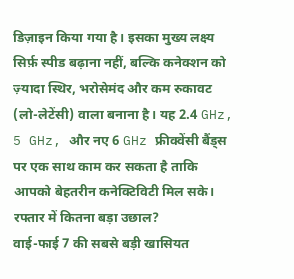डिज़ाइन किया गया है। इसका मुख्य लक्ष्य सिर्फ़ स्पीड बढ़ाना नहीं, बल्कि कनेक्शन को ज़्यादा स्थिर, भरोसेमंद और कम रुकावट (लो-लेटेंसी) वाला बनाना है। यह 2.4 GHz, 5 GHz, और नए 6 GHz फ्रीक्वेंसी बैंड्स पर एक साथ काम कर सकता है ताकि आपको बेहतरीन कनेक्टिविटी मिल सके।
रफ्तार में कितना बड़ा उछाल?
वाई-फाई 7 की सबसे बड़ी खासियत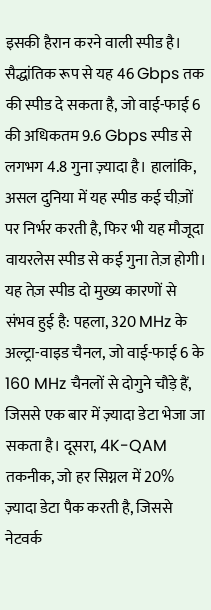इसकी हैरान करने वाली स्पीड है। सैद्धांतिक रूप से यह 46 Gbps तक की स्पीड दे सकता है, जो वाई-फाई 6 की अधिकतम 9.6 Gbps स्पीड से लगभग 4.8 गुना ज़्यादा है। हालांकि, असल दुनिया में यह स्पीड कई चीज़ों पर निर्भर करती है, फिर भी यह मौजूदा वायरलेस स्पीड से कई गुना तेज़ होगी। यह तेज़ स्पीड दो मुख्य कारणों से संभव हुई है: पहला, 320 MHz के अल्ट्रा-वाइड चैनल, जो वाई-फाई 6 के 160 MHz चैनलों से दोगुने चौड़े हैं, जिससे एक बार में ज़्यादा डेटा भेजा जा सकता है। दूसरा, 4K-QAM तकनीक, जो हर सिग्नल में 20% ज़्यादा डेटा पैक करती है, जिससे नेटवर्क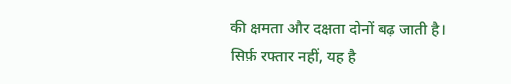की क्षमता और दक्षता दोनों बढ़ जाती है।
सिर्फ़ रफ्तार नहीं, यह है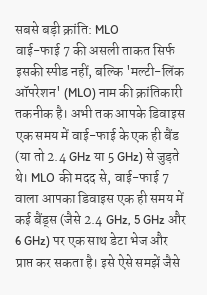सबसे बड़ी क्रांति: MLO
वाई-फाई 7 की असली ताकत सिर्फ इसकी स्पीड नहीं, बल्कि 'मल्टी-लिंक ऑपरेशन' (MLO) नाम की क्रांतिकारी तकनीक है। अभी तक आपके डिवाइस एक समय में वाई-फाई के एक ही बैंड (या तो 2.4 GHz या 5 GHz) से जुड़ते थे। MLO की मदद से, वाई-फाई 7 वाला आपका डिवाइस एक ही समय में कई बैंड्स (जैसे 2.4 GHz, 5 GHz और 6 GHz) पर एक साथ डेटा भेज और प्राप्त कर सकता है। इसे ऐसे समझें जैसे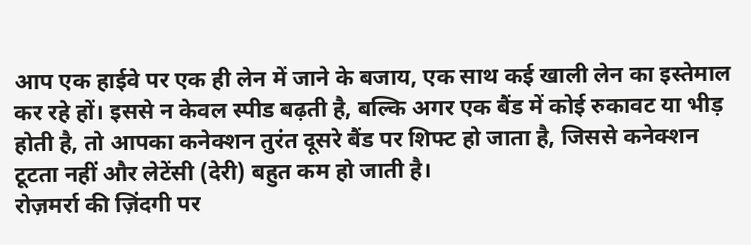आप एक हाईवे पर एक ही लेन में जाने के बजाय, एक साथ कई खाली लेन का इस्तेमाल कर रहे हों। इससे न केवल स्पीड बढ़ती है, बल्कि अगर एक बैंड में कोई रुकावट या भीड़ होती है, तो आपका कनेक्शन तुरंत दूसरे बैंड पर शिफ्ट हो जाता है, जिससे कनेक्शन टूटता नहीं और लेटेंसी (देरी) बहुत कम हो जाती है।
रोज़मर्रा की ज़िंदगी पर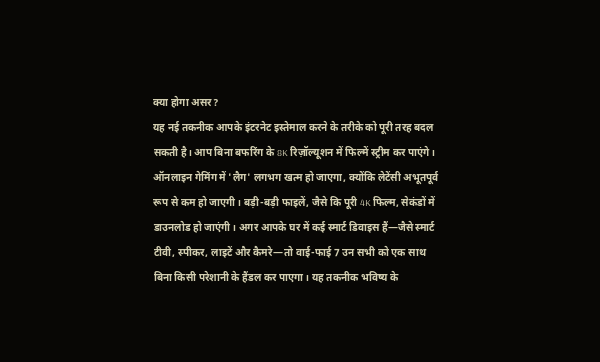क्या होगा असर?
यह नई तकनीक आपके इंटरनेट इस्तेमाल करने के तरीके को पूरी तरह बदल सकती है। आप बिना बफरिंग के 8K रिज़ॉल्यूशन में फिल्में स्ट्रीम कर पाएंगे। ऑनलाइन गेमिंग में 'लैग' लगभग खत्म हो जाएगा, क्योंकि लेटेंसी अभूतपूर्व रूप से कम हो जाएगी। बड़ी-बड़ी फाइलें, जैसे कि पूरी 4K फिल्म, सेकंडों में डाउनलोड हो जाएंगी। अगर आपके घर में कई स्मार्ट डिवाइस हैं—जैसे स्मार्ट टीवी, स्पीकर, लाइटें और कैमरे—तो वाई-फाई 7 उन सभी को एक साथ बिना किसी परेशानी के हैंडल कर पाएगा। यह तकनीक भविष्य के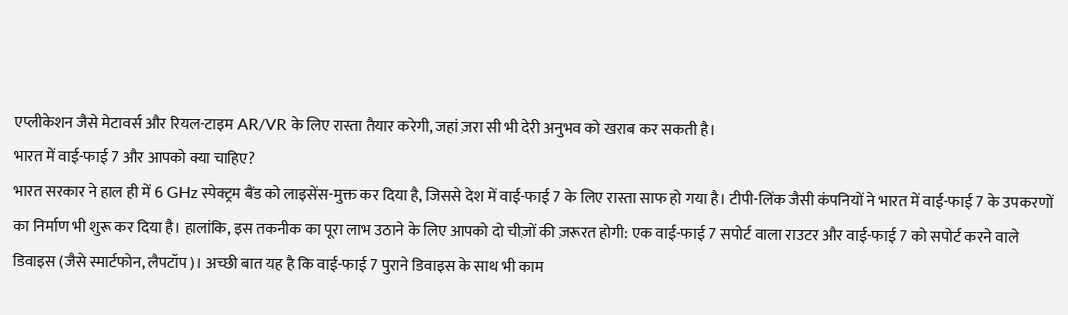एप्लीकेशन जैसे मेटावर्स और रियल-टाइम AR/VR के लिए रास्ता तैयार करेगी, जहां ज़रा सी भी देरी अनुभव को खराब कर सकती है।
भारत में वाई-फाई 7 और आपको क्या चाहिए?
भारत सरकार ने हाल ही में 6 GHz स्पेक्ट्रम बैंड को लाइसेंस-मुक्त कर दिया है, जिससे देश में वाई-फाई 7 के लिए रास्ता साफ हो गया है। टीपी-लिंक जैसी कंपनियों ने भारत में वाई-फाई 7 के उपकरणों का निर्माण भी शुरू कर दिया है। हालांकि, इस तकनीक का पूरा लाभ उठाने के लिए आपको दो चीज़ों की ज़रूरत होगी: एक वाई-फाई 7 सपोर्ट वाला राउटर और वाई-फाई 7 को सपोर्ट करने वाले डिवाइस (जैसे स्मार्टफोन, लैपटॉप)। अच्छी बात यह है कि वाई-फाई 7 पुराने डिवाइस के साथ भी काम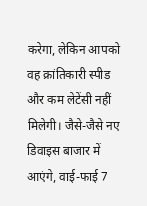करेगा, लेकिन आपको वह क्रांतिकारी स्पीड और कम लेटेंसी नहीं मिलेगी। जैसे-जैसे नए डिवाइस बाजार में आएंगे, वाई-फाई 7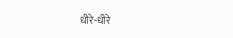धीरे-धीरे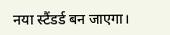नया स्टैंडर्ड बन जाएगा।